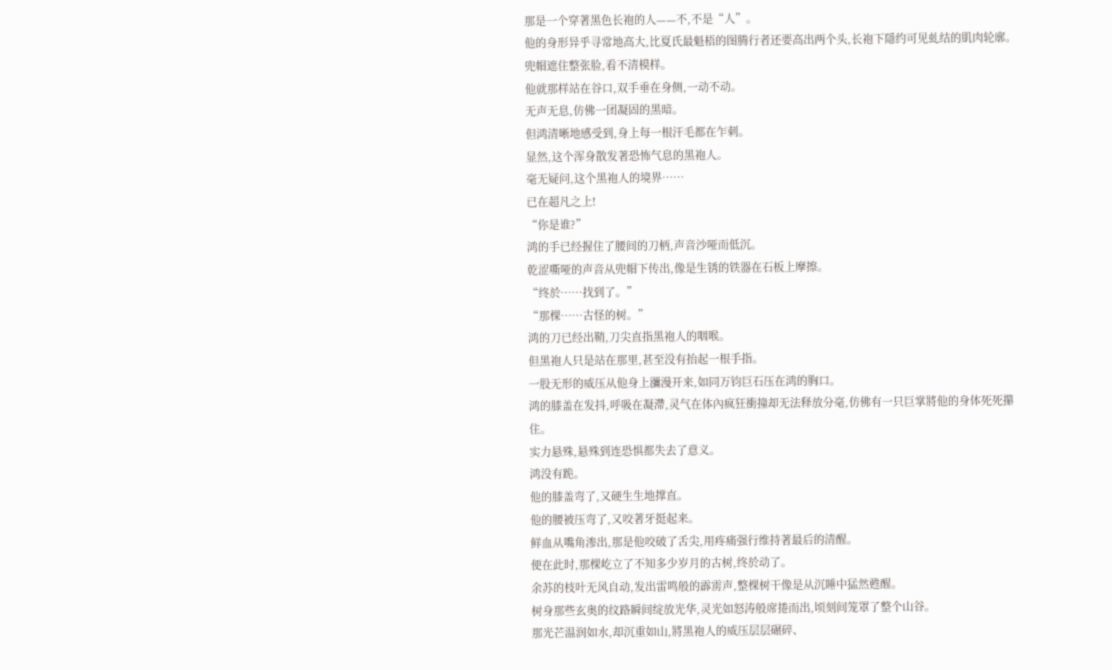那是一个穿著黑色长袍的人——不,不是“人”。
他的身形异乎寻常地高大,比夏氏最魁梧的图腾行者还要高出两个头,长袍下隱约可见虬结的肌肉轮廓。
兜帽遮住整张脸,看不清模样。
他就那样站在谷口,双手垂在身侧,一动不动。
无声无息,仿佛一团凝固的黑暗。
但鸿清晰地感受到,身上每一根汗毛都在乍刺。
显然,这个浑身散发著恐怖气息的黑袍人。
毫无疑问,这个黑袍人的境界……
已在超凡之上!
“你是谁?”
鸿的手已经握住了腰间的刀柄,声音沙哑而低沉。
乾涩嘶哑的声音从兜帽下传出,像是生锈的铁器在石板上摩擦。
“终於……找到了。”
“那棵……古怪的树。”
鸿的刀已经出鞘,刀尖直指黑袍人的咽喉。
但黑袍人只是站在那里,甚至没有抬起一根手指。
一股无形的威压从他身上瀰漫开来,如同万钧巨石压在鸿的胸口。
鸿的膝盖在发抖,呼吸在凝滯,灵气在体內疯狂衝撞却无法释放分毫,仿佛有一只巨掌將他的身体死死攥住。
实力悬殊,悬殊到连恐惧都失去了意义。
鸿没有跪。
他的膝盖弯了,又硬生生地撑直。
他的腰被压弯了,又咬著牙挺起来。
鲜血从嘴角渗出,那是他咬破了舌尖,用疼痛强行维持著最后的清醒。
便在此时,那棵屹立了不知多少岁月的古树,终於动了。
余苏的枝叶无风自动,发出雷鸣般的霹雳声,整棵树干像是从沉睡中猛然甦醒。
树身那些玄奥的纹路瞬间绽放光华,灵光如怒涛般席捲而出,顷刻间笼罩了整个山谷。
那光芒温润如水,却沉重如山,將黑袍人的威压层层碾碎、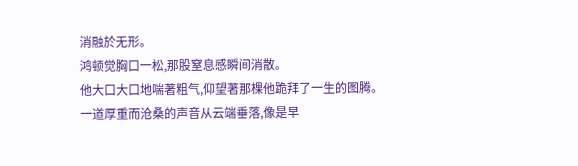消融於无形。
鸿顿觉胸口一松,那股窒息感瞬间消散。
他大口大口地喘著粗气,仰望著那棵他跪拜了一生的图腾。
一道厚重而沧桑的声音从云端垂落,像是早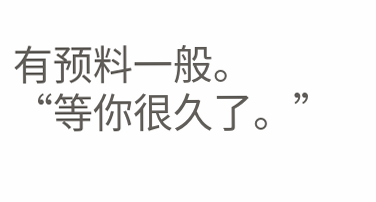有预料一般。
“等你很久了。”